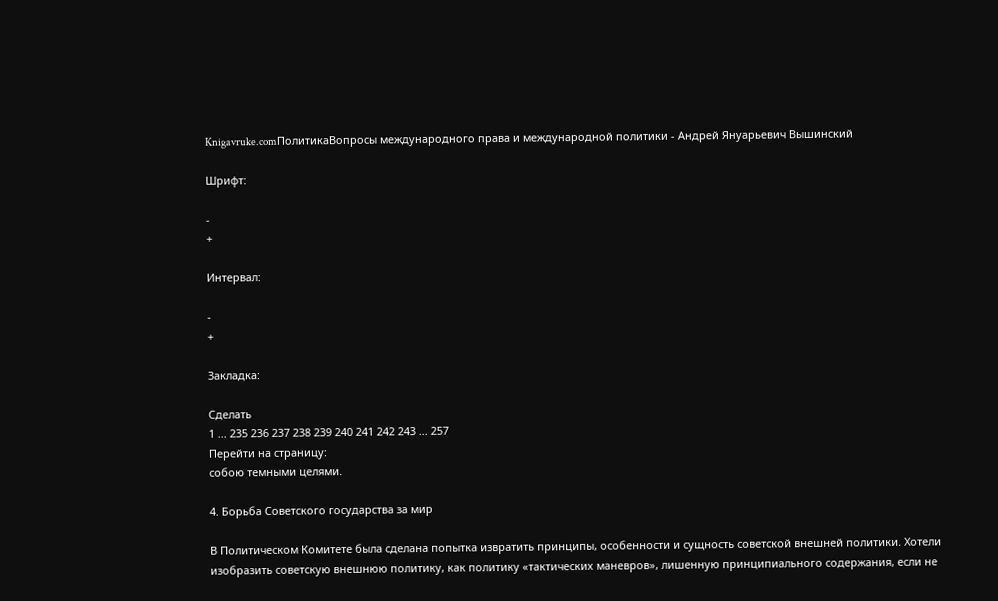Knigavruke.comПолитикаВопросы международного права и международной политики - Андрей Януарьевич Вышинский

Шрифт:

-
+

Интервал:

-
+

Закладка:

Сделать
1 ... 235 236 237 238 239 240 241 242 243 ... 257
Перейти на страницу:
собою темными целями.

4. Борьба Советского государства за мир

В Политическом Комитете была сделана попытка извратить принципы, особенности и сущность советской внешней политики. Хотели изобразить советскую внешнюю политику, как политику «тактических маневров», лишенную принципиального содержания, если не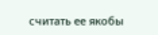считать ее якобы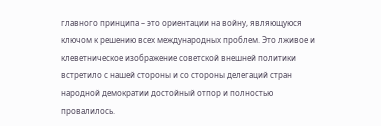главного принципа – это ориентации на войну, являющуюся ключом к решению всех международных проблем. Это лживое и клеветническое изображение советской внешней политики встретило с нашей стороны и со стороны делегаций стран народной демократии достойный отпор и полностью провалилось.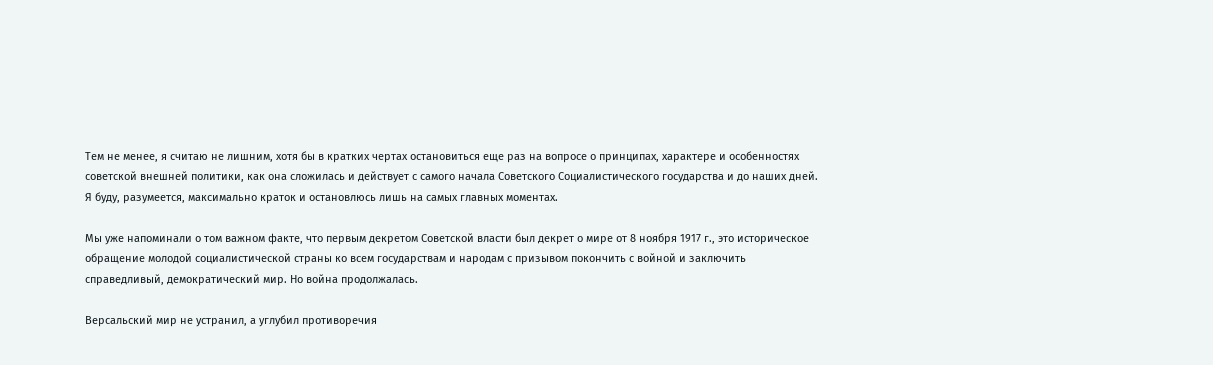Тем не менее, я считаю не лишним, хотя бы в кратких чертах остановиться еще раз на вопросе о принципах, характере и особенностях советской внешней политики, как она сложилась и действует с самого начала Советского Социалистического государства и до наших дней. Я буду, разумеется, максимально краток и остановлюсь лишь на самых главных моментах.

Мы уже напоминали о том важном факте, что первым декретом Советской власти был декрет о мире от 8 ноября 1917 г., это историческое обращение молодой социалистической страны ко всем государствам и народам с призывом покончить с войной и заключить справедливый, демократический мир. Но война продолжалась.

Версальский мир не устранил, а углубил противоречия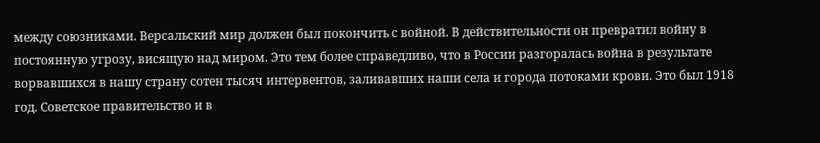между союзниками. Версальский мир должен был покончить с войной. В действительности он превратил войну в постоянную угрозу, висящую над миром. Это тем более справедливо, что в России разгоралась война в результате ворвавшихся в нашу страну сотен тысяч интервентов, заливавших наши села и города потоками крови. Это был 1918 год. Советское правительство и в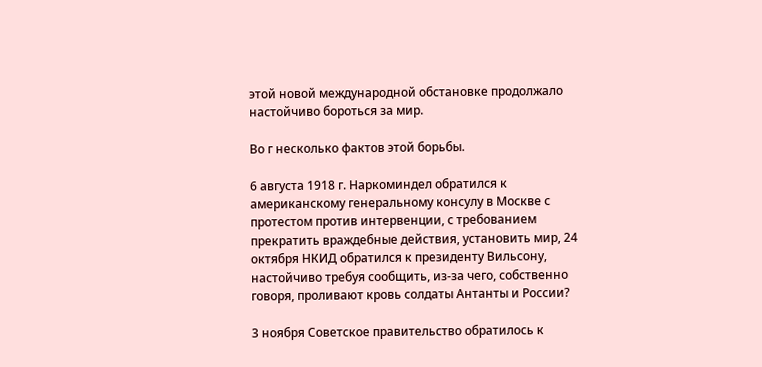этой новой международной обстановке продолжало настойчиво бороться за мир.

Во г несколько фактов этой борьбы.

6 августа 1918 г. Наркоминдел обратился к американскому генеральному консулу в Москве с протестом против интервенции, с требованием прекратить враждебные действия, установить мир, 24 октября НКИД обратился к президенту Вильсону, настойчиво требуя сообщить, из-за чего, собственно говоря, проливают кровь солдаты Антанты и России?

3 ноября Советское правительство обратилось к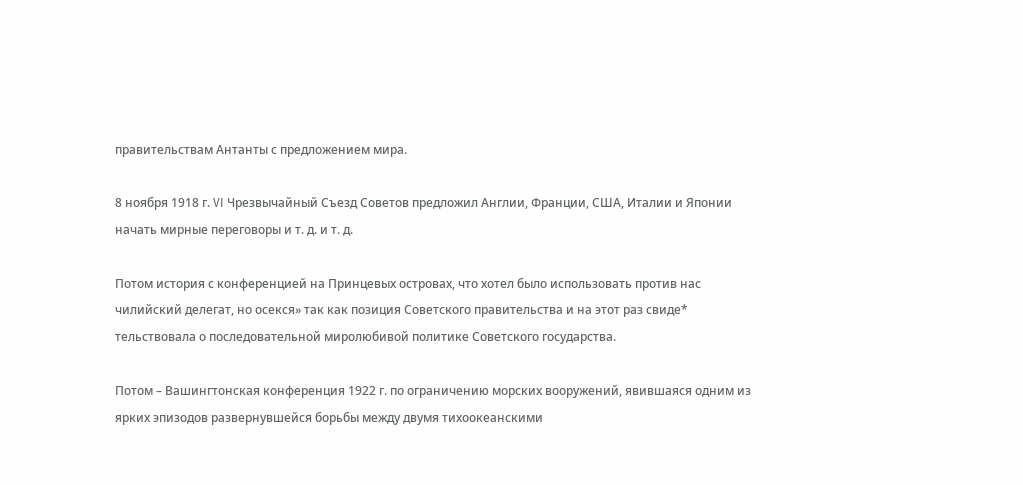правительствам Антанты с предложением мира.

8 ноября 1918 г. VI Чрезвычайный Съезд Советов предложил Англии, Франции, США, Италии и Японии начать мирные переговоры и т. д. и т. д.

Потом история с конференцией на Принцевых островах, что хотел было использовать против нас чилийский делегат, но осекся» так как позиция Советского правительства и на этот раз свиде* тельствовала о последовательной миролюбивой политике Советского государства.

Потом – Вашингтонская конференция 1922 г. по ограничению морских вооружений, явившаяся одним из ярких эпизодов развернувшейся борьбы между двумя тихоокеанскими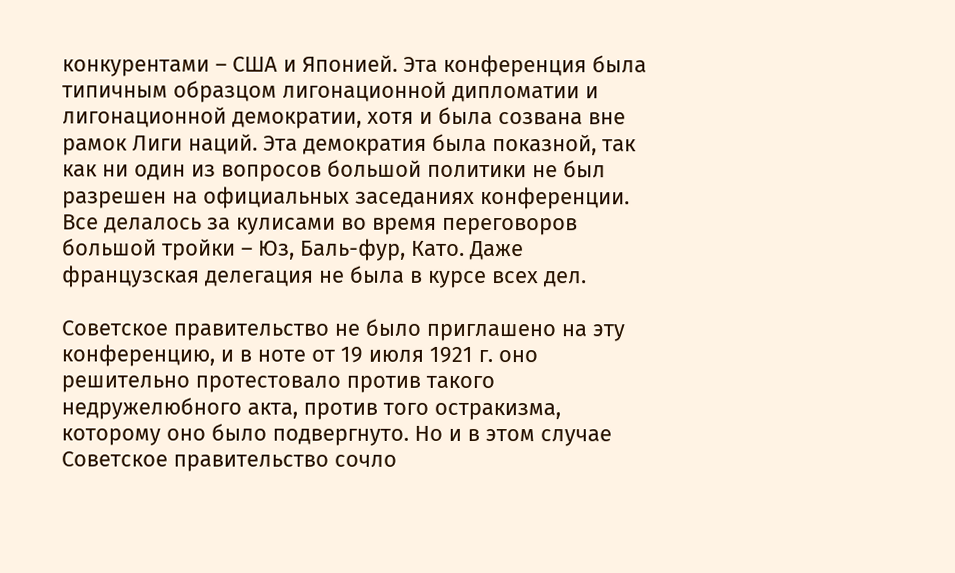конкурентами – США и Японией. Эта конференция была типичным образцом лигонационной дипломатии и лигонационной демократии, хотя и была созвана вне рамок Лиги наций. Эта демократия была показной, так как ни один из вопросов большой политики не был разрешен на официальных заседаниях конференции. Все делалось за кулисами во время переговоров большой тройки – Юз, Баль-фур, Като. Даже французская делегация не была в курсе всех дел.

Советское правительство не было приглашено на эту конференцию, и в ноте от 19 июля 1921 г. оно решительно протестовало против такого недружелюбного акта, против того остракизма, которому оно было подвергнуто. Но и в этом случае Советское правительство сочло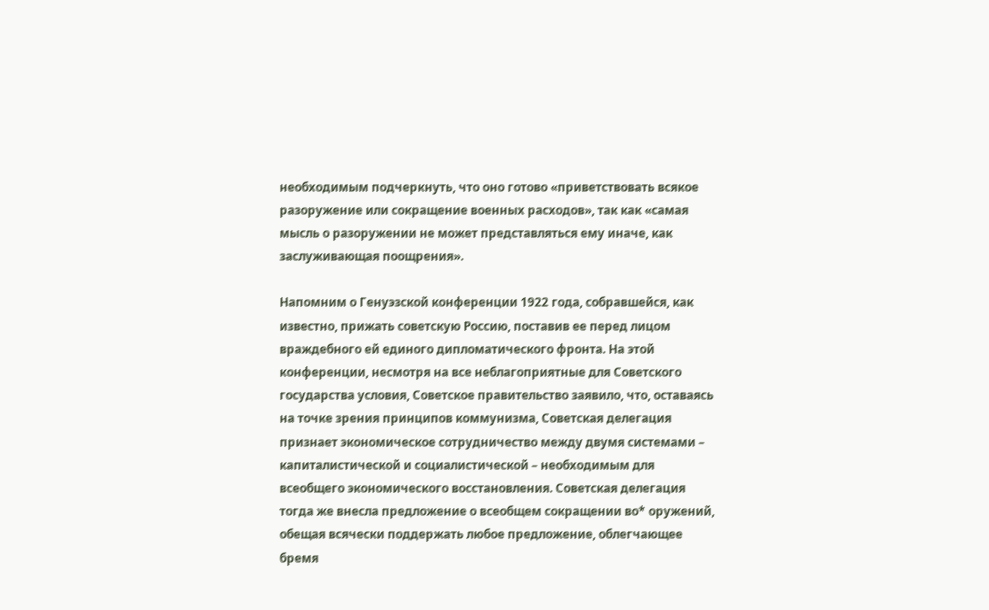необходимым подчеркнуть, что оно готово «приветствовать всякое разоружение или сокращение военных расходов», так как «самая мысль о разоружении не может представляться ему иначе, как заслуживающая поощрения».

Напомним о Генуэзской конференции 1922 года, собравшейся, как известно, прижать советскую Россию, поставив ее перед лицом враждебного ей единого дипломатического фронта. На этой конференции, несмотря на все неблагоприятные для Советского государства условия, Советское правительство заявило, что, оставаясь на точке зрения принципов коммунизма, Советская делегация признает экономическое сотрудничество между двумя системами – капиталистической и социалистической – необходимым для всеобщего экономического восстановления. Советская делегация тогда же внесла предложение о всеобщем сокращении во* оружений, обещая всячески поддержать любое предложение, облегчающее бремя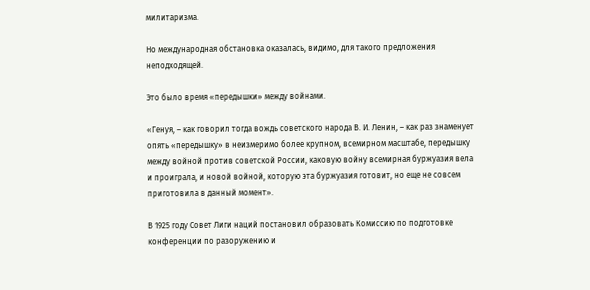милитаризма.

Но международная обстановка оказалась, видимо, для такого предложения неподходящей.

Это было время «передышки» между войнами.

«Генуя, – как говорил тогда вождь советского народа В. И. Ленин, – как раз знаменует опять «передышку» в неизмеримо более крупном, всемирном масштабе, передышку между войной против советской России, каковую войну всемирная буржуазия вела и проиграла, и новой войной, которую эта буржуазия готовит, но еще не совсем приготовила в данный момент».

В 1925 году Совет Лиги наций постановил образовать Комиссию по подготовке конференции по разоружению и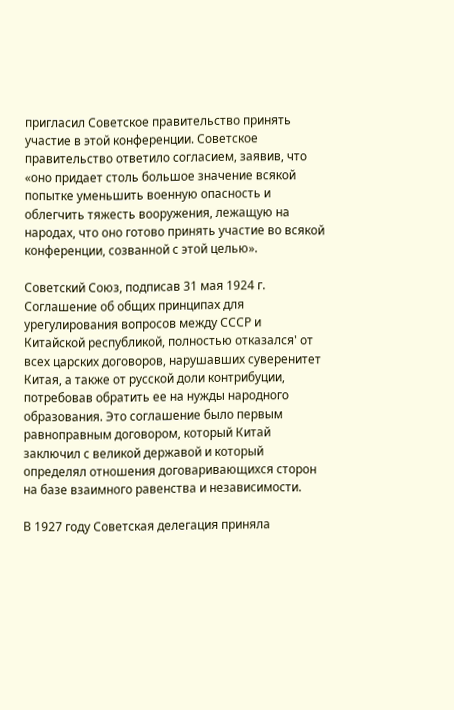пригласил Советское правительство принять участие в этой конференции. Советское правительство ответило согласием, заявив, что «оно придает столь большое значение всякой попытке уменьшить военную опасность и облегчить тяжесть вооружения, лежащую на народах, что оно готово принять участие во всякой конференции, созванной с этой целью».

Советский Союз, подписав 31 мая 1924 г. Соглашение об общих принципах для урегулирования вопросов между СССР и Китайской республикой, полностью отказался' от всех царских договоров, нарушавших суверенитет Китая, а также от русской доли контрибуции, потребовав обратить ее на нужды народного образования. Это соглашение было первым равноправным договором, который Китай заключил с великой державой и который определял отношения договаривающихся сторон на базе взаимного равенства и независимости.

В 1927 году Советская делегация приняла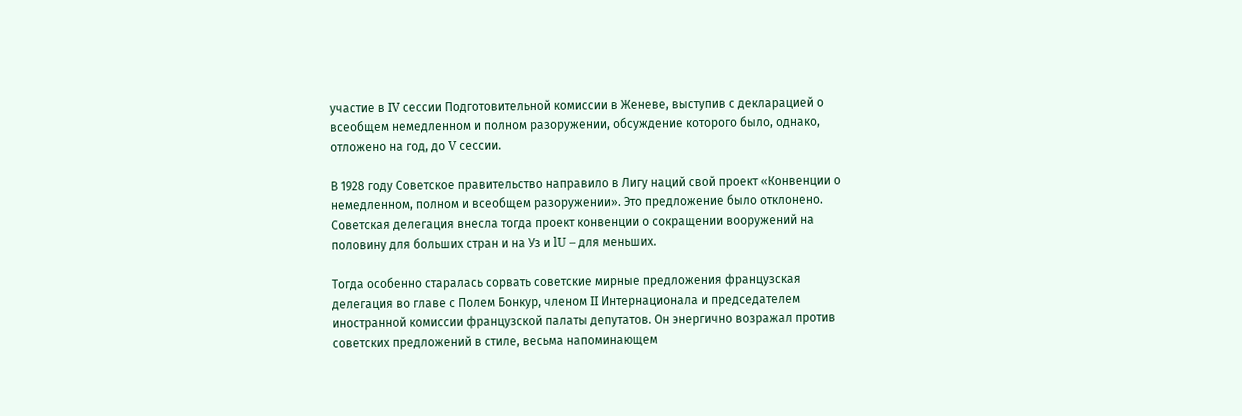участие в IV сессии Подготовительной комиссии в Женеве, выступив с декларацией о всеобщем немедленном и полном разоружении, обсуждение которого было, однако, отложено на год, до V сессии.

В 1928 году Советское правительство направило в Лигу наций свой проект «Конвенции о немедленном, полном и всеобщем разоружении». Это предложение было отклонено. Советская делегация внесла тогда проект конвенции о сокращении вооружений на половину для больших стран и на Уз и lU – для меньших.

Тогда особенно старалась сорвать советские мирные предложения французская делегация во главе с Полем Бонкур, членом II Интернационала и председателем иностранной комиссии французской палаты депутатов. Он энергично возражал против советских предложений в стиле, весьма напоминающем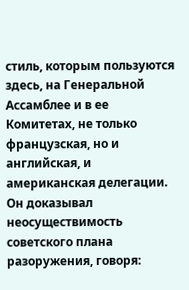стиль, которым пользуются здесь, на Генеральной Ассамблее и в ее Комитетах, не только французская, но и английская, и американская делегации. Он доказывал неосуществимость советского плана разоружения, говоря: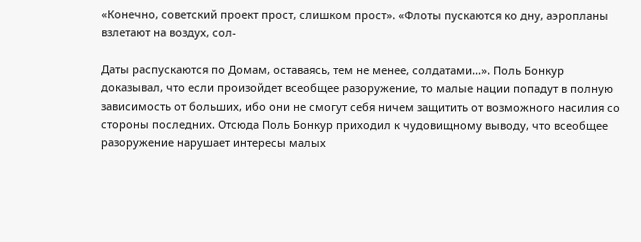«Конечно, советский проект прост, слишком прост». «Флоты пускаются ко дну, аэропланы взлетают на воздух, сол-

Даты распускаются по Домам, оставаясь, тем не менее, солдатами…». Поль Бонкур доказывал, что если произойдет всеобщее разоружение, то малые нации попадут в полную зависимость от больших, ибо они не смогут себя ничем защитить от возможного насилия со стороны последних. Отсюда Поль Бонкур приходил к чудовищному выводу, что всеобщее разоружение нарушает интересы малых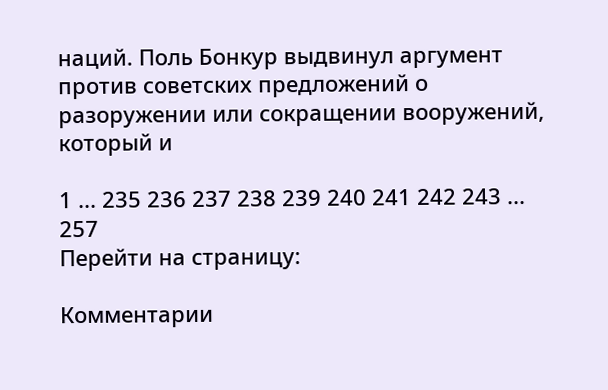наций. Поль Бонкур выдвинул аргумент против советских предложений о разоружении или сокращении вооружений, который и

1 ... 235 236 237 238 239 240 241 242 243 ... 257
Перейти на страницу:

Комментарии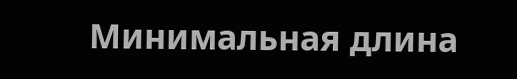Минимальная длина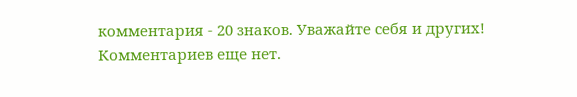комментария - 20 знаков. Уважайте себя и других!
Комментариев еще нет.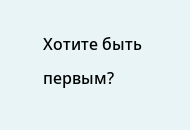Хотите быть первым?